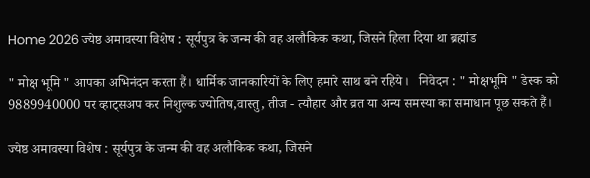Home 2026 ज्येष्ठ अमावस्या विशेष : सूर्यपुत्र के जन्म की वह अलौकिक कथा, जिसने हिला दिया था ब्रह्मांड

" मोक्ष भूमि " आपका अभिनंदन करता हैं। धार्मिक जानकारियों के लिए हमारे साथ बने रहिये।   निवेदन : " मोक्षभूमि " डेस्क को 9889940000 पर व्हाट्सअप कर निशुल्क ज्योतिष,वास्तु, तीज - त्यौहार और व्रत या अन्य समस्या का समाधान पूछ सकते हैं।

ज्येष्ठ अमावस्या विशेष : सूर्यपुत्र के जन्म की वह अलौकिक कथा, जिसने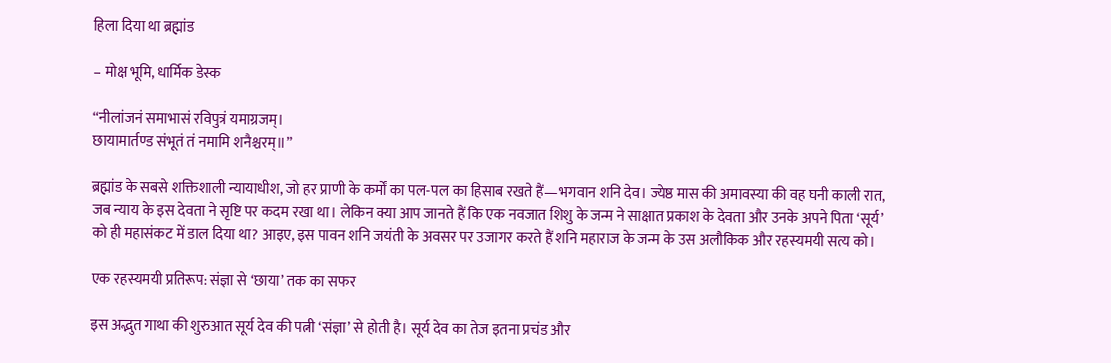हिला दिया था ब्रह्मांड

– मोक्ष भूमि, धार्मिक डेस्क

“नीलांजनं समाभासं रविपुत्रं यमाग्रजम्‌।
छायामार्तण्ड संभूतं तं नमामि शनैश्चरम्‌॥”

ब्रह्मांड के सबसे शक्तिशाली न्यायाधीश, जो हर प्राणी के कर्मों का पल-पल का हिसाब रखते हैं—भगवान शनि देव। ज्येष्ठ मास की अमावस्या की वह घनी काली रात, जब न्याय के इस देवता ने सृष्टि पर कदम रखा था। लेकिन क्या आप जानते हैं कि एक नवजात शिशु के जन्म ने साक्षात प्रकाश के देवता और उनके अपने पिता ‘सूर्य’ को ही महासंकट में डाल दिया था? आइए, इस पावन शनि जयंती के अवसर पर उजागर करते हैं शनि महाराज के जन्म के उस अलौकिक और रहस्यमयी सत्य को।

एक रहस्यमयी प्रतिरूप: संज्ञा से ‘छाया’ तक का सफर

इस अद्भुत गाथा की शुरुआत सूर्य देव की पत्नी ‘संज्ञा’ से होती है। सूर्य देव का तेज इतना प्रचंड और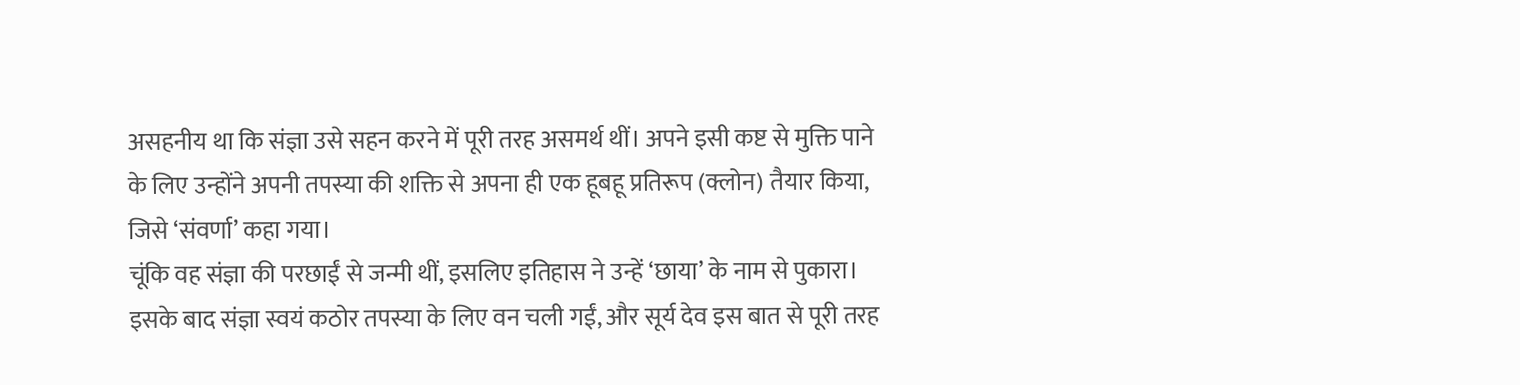असहनीय था कि संज्ञा उसे सहन करने में पूरी तरह असमर्थ थीं। अपने इसी कष्ट से मुक्ति पाने के लिए उन्होंने अपनी तपस्या की शक्ति से अपना ही एक हूबहू प्रतिरूप (क्लोन) तैयार किया, जिसे ‘संवर्णा’ कहा गया।
चूंकि वह संज्ञा की परछाईं से जन्मी थीं, इसलिए इतिहास ने उन्हें ‘छाया’ के नाम से पुकारा। इसके बाद संज्ञा स्वयं कठोर तपस्या के लिए वन चली गईं, और सूर्य देव इस बात से पूरी तरह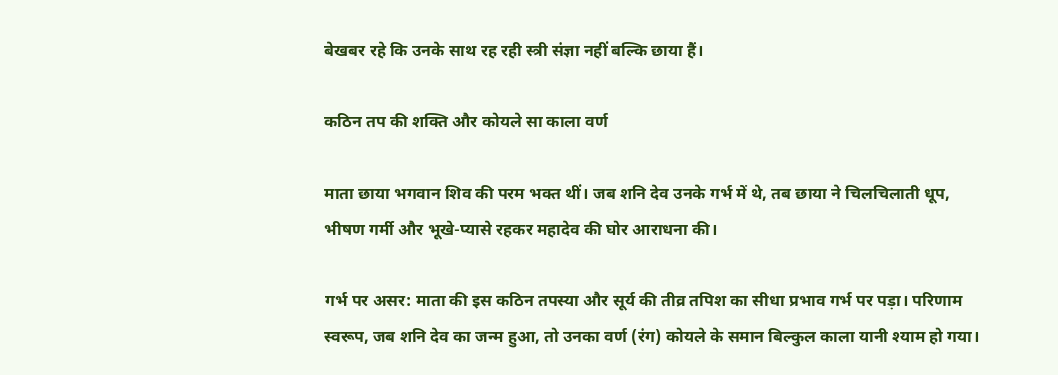बेखबर रहे कि उनके साथ रह रही स्त्री संज्ञा नहीं बल्कि छाया हैं।

कठिन तप की शक्ति और कोयले सा काला वर्ण

माता छाया भगवान शिव की परम भक्त थीं। जब शनि देव उनके गर्भ में थे, तब छाया ने चिलचिलाती धूप, भीषण गर्मी और भूखे-प्यासे रहकर महादेव की घोर आराधना की।

गर्भ पर असर: माता की इस कठिन तपस्या और सूर्य की तीव्र तपिश का सीधा प्रभाव गर्भ पर पड़ा। परिणाम स्वरूप, जब शनि देव का जन्म हुआ, तो उनका वर्ण (रंग) कोयले के समान बिल्कुल काला यानी श्याम हो गया।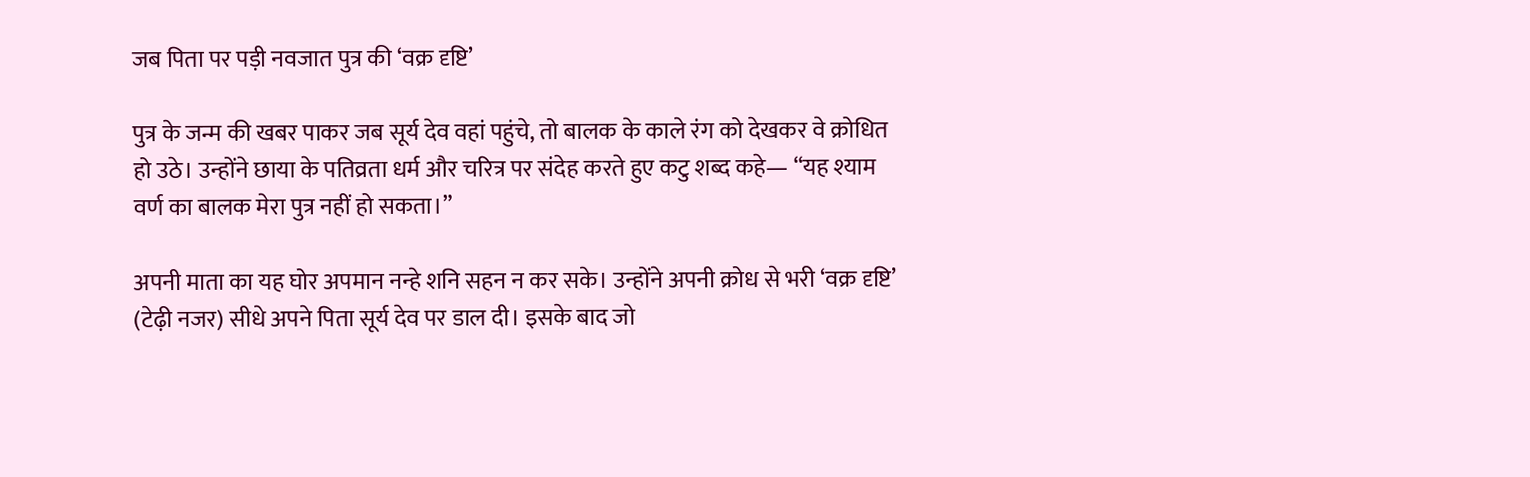जब पिता पर पड़ी नवजात पुत्र की ‘वक्र दृष्टि’

पुत्र के जन्म की खबर पाकर जब सूर्य देव वहां पहुंचे, तो बालक के काले रंग को देखकर वे क्रोधित हो उठे। उन्होंने छाया के पतिव्रता धर्म और चरित्र पर संदेह करते हुए कटु शब्द कहे— “यह श्याम वर्ण का बालक मेरा पुत्र नहीं हो सकता।”

अपनी माता का यह घोर अपमान नन्हे शनि सहन न कर सके। उन्होंने अपनी क्रोध से भरी ‘वक्र दृष्टि’ (टेढ़ी नजर) सीधे अपने पिता सूर्य देव पर डाल दी। इसके बाद जो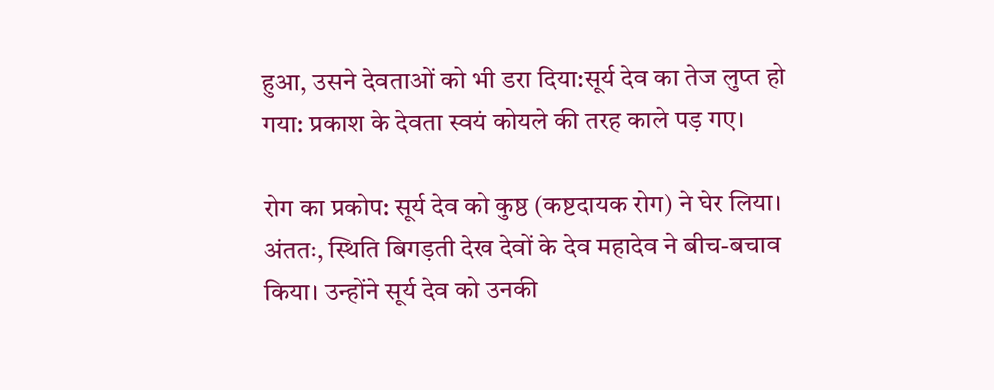हुआ, उसने देवताओं को भी डरा दिया:सूर्य देव का तेज लुप्त हो गया: प्रकाश के देवता स्वयं कोयले की तरह काले पड़ गए।

रोग का प्रकोप: सूर्य देव को कुष्ठ (कष्टदायक रोग) ने घेर लिया। अंततः, स्थिति बिगड़ती देख देवों के देव महादेव ने बीच-बचाव किया। उन्होंने सूर्य देव को उनकी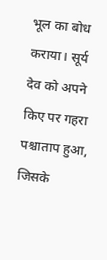भूल का बोध कराया। सूर्य देव को अपने किए पर गहरा पश्चाताप हुआ, जिसके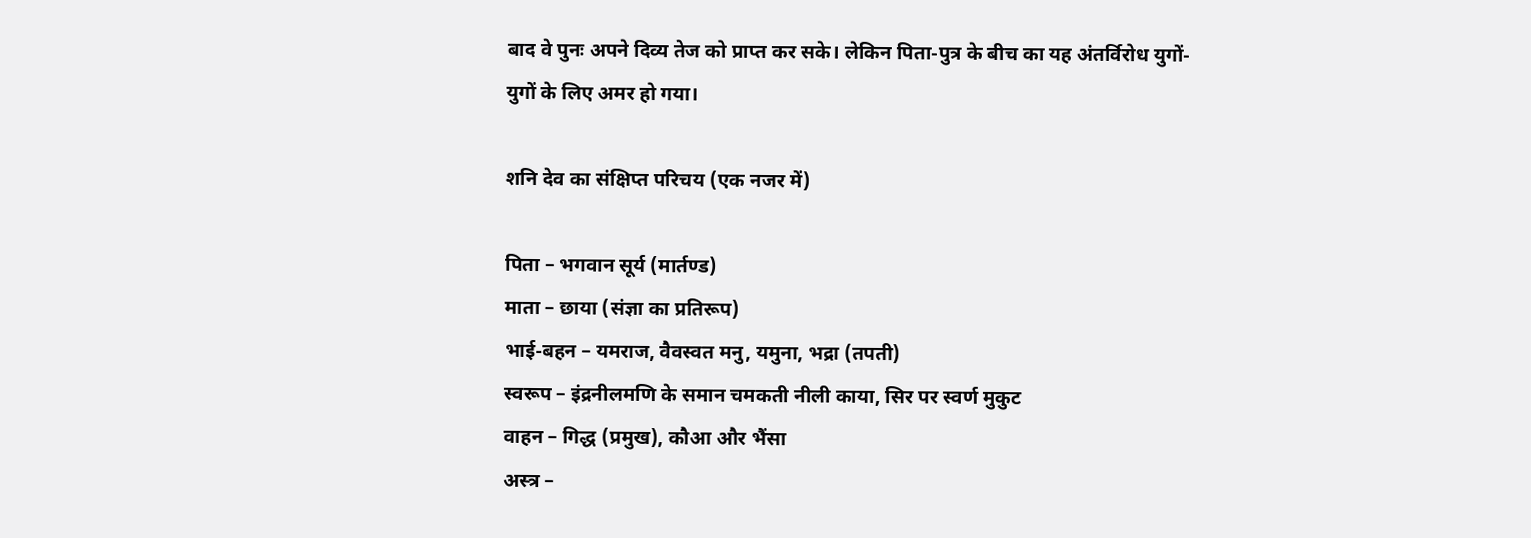बाद वे पुनः अपने दिव्य तेज को प्राप्त कर सके। लेकिन पिता-पुत्र के बीच का यह अंतर्विरोध युगों-युगों के लिए अमर हो गया।

शनि देव का संक्षिप्त परिचय (एक नजर में)

पिता – भगवान सूर्य (मार्तण्ड)
माता – छाया (संज्ञा का प्रतिरूप)
भाई-बहन – यमराज, वैवस्वत मनु, यमुना, भद्रा (तपती)
स्वरूप – इंद्रनीलमणि के समान चमकती नीली काया, सिर पर स्वर्ण मुकुट
वाहन – गिद्ध (प्रमुख), कौआ और भैंसा
अस्त्र –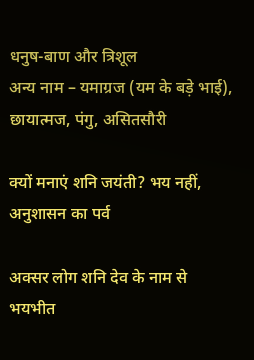धनुष-बाण और त्रिशूल
अन्य नाम – यमाग्रज (यम के बड़े भाई), छायात्मज, पंगु, असितसौरी

क्यों मनाएं शनि जयंती? भय नहीं, अनुशासन का पर्व

अक्सर लोग शनि देव के नाम से भयभीत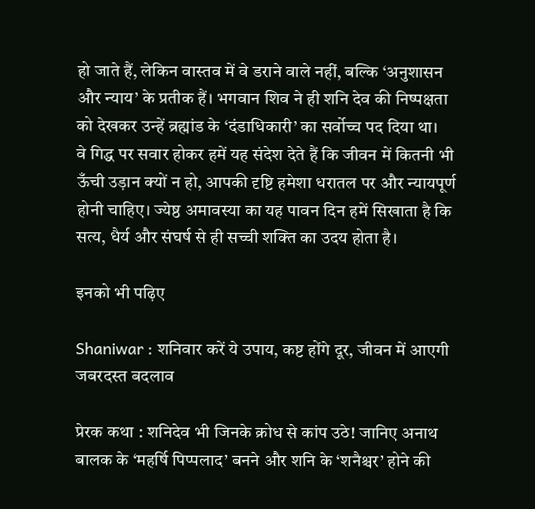हो जाते हैं, लेकिन वास्तव में वे डराने वाले नहीं, बल्कि ‘अनुशासन और न्याय’ के प्रतीक हैं। भगवान शिव ने ही शनि देव की निष्पक्षता को देखकर उन्हें ब्रह्मांड के ‘दंडाधिकारी’ का सर्वोच्च पद दिया था।
वे गिद्ध पर सवार होकर हमें यह संदेश देते हैं कि जीवन में कितनी भी ऊँची उड़ान क्यों न हो, आपकी दृष्टि हमेशा धरातल पर और न्यायपूर्ण होनी चाहिए। ज्येष्ठ अमावस्या का यह पावन दिन हमें सिखाता है कि सत्य, धैर्य और संघर्ष से ही सच्ची शक्ति का उदय होता है।

इनको भी पढ़िए

Shaniwar : शनिवार करें ये उपाय, कष्ट होंगे दूर, जीवन में आएगी जबरदस्त बदलाव

प्रेरक कथा : शनिदेव भी जिनके क्रोध से कांप उठे! जानिए अनाथ बालक के ‘महर्षि पिप्पलाद’ बनने और शनि के ‘शनैश्चर’ होने की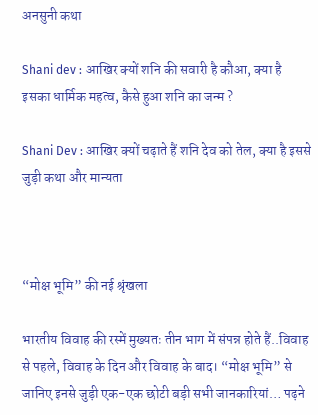अनसुनी कथा

Shani dev : आखिर क्यों शनि की सवारी है कौआ, क्या है इसका धार्मिक महत्व, कैसे हुआ शनि का जन्म ?

Shani Dev : आखिर क्यों चढ़ाते हैं शनि देव को तेल, क्या है इससे जुड़ी कथा और मान्यता



“मोक्ष भूमि” की नई श्रृंखला

भारतीय विवाह की रस्में मुख्यतः तीन भाग में संपन्न होते हैं..विवाह से पहले, विवाह के दिन और विवाह के बाद। “मोक्ष भूमि” से जानिए इनसे जुड़ी एक-एक छोटी बड़ी सभी जानकारियां… पढ़ने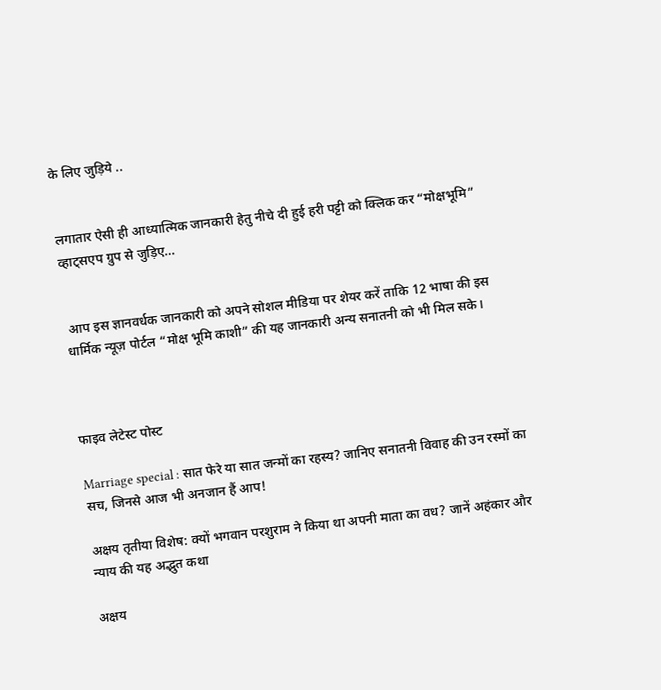के लिए जुड़िये ..


लगातार ऐसी ही आध्यात्मिक जानकारी हेतु नीचे दी हुई हरी पट्टी को क्लिक कर “मोक्षभूमि” व्हाट्सएप ग्रुप से जुड़िए…


 आप इस ज्ञानवर्धक जानकारी को अपने सोशल मीडिया पर शेयर करें ताकि 12 भाषा की इस धार्मिक न्यूज़ पोर्टल “मोक्ष भूमि काशी” की यह जानकारी अन्य सनातनी को भी मिल सके।



फाइव लेटेस्ट पोस्ट

Marriage special : सात फेरे या सात जन्मों का रहस्य? जानिए सनातनी विवाह की उन रस्मों का सच, जिनसे आज भी अनजान हैं आप!

अक्षय तृतीया विशेष: क्यों भगवान परशुराम ने किया था अपनी माता का वध? जानें अहंकार और न्याय की यह अद्भुत कथा

अक्षय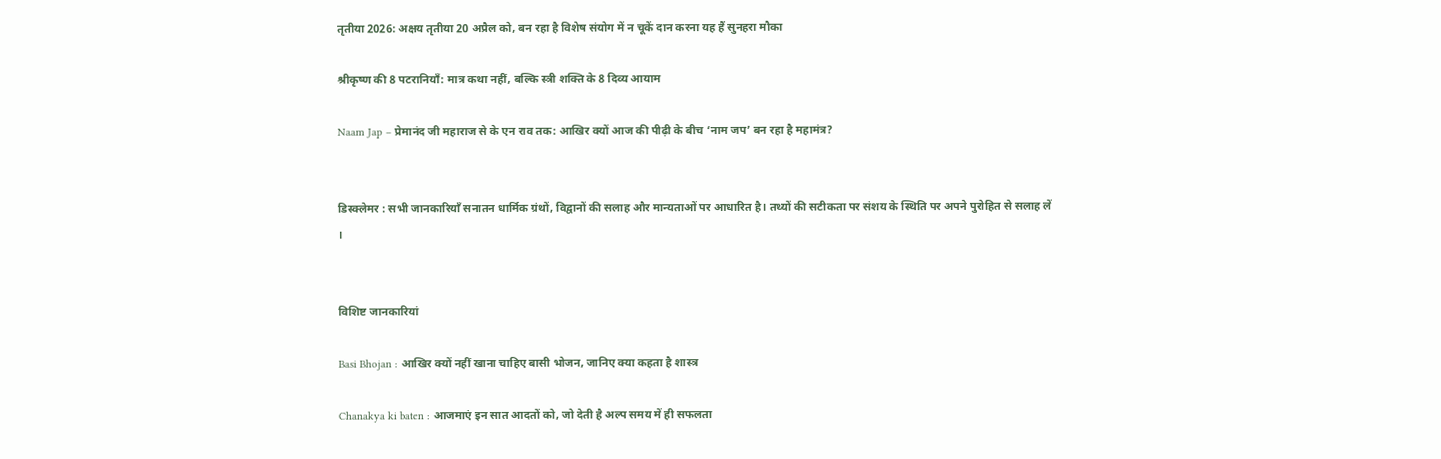तृतीया 2026: अक्षय तृतीया 20 अप्रैल को, बन रहा है विशेष संयोग में न चूकें दान करना यह हैं सुनहरा मौका

श्रीकृष्ण की 8 पटरानियाँ: मात्र कथा नहीं, बल्कि स्त्री शक्ति के 8 दिव्य आयाम

Naam Jap – प्रेमानंद जी महाराज से के एन राव तक: आखिर क्यों आज की पीढ़ी के बीच ‘नाम जप’ बन रहा है महामंत्र?


डिस्क्लेमर : सभी जानकारियाँ सनातन धार्मिक ग्रंथों, विद्वानों की सलाह और मान्यताओं पर आधारित है। तथ्यों की सटीकता पर संशय के स्थिति पर अपने पुरोहित से सलाह लें ।


विशिष्ट जानकारियां

Basi Bhojan : आखिर क्यों नहीं खाना चाहिए बासी भोजन, जानिए क्या कहता है शास्त्र

Chanakya ki baten : आजमाएं इन सात आदतों को, जो देती है अल्प समय में ही सफलता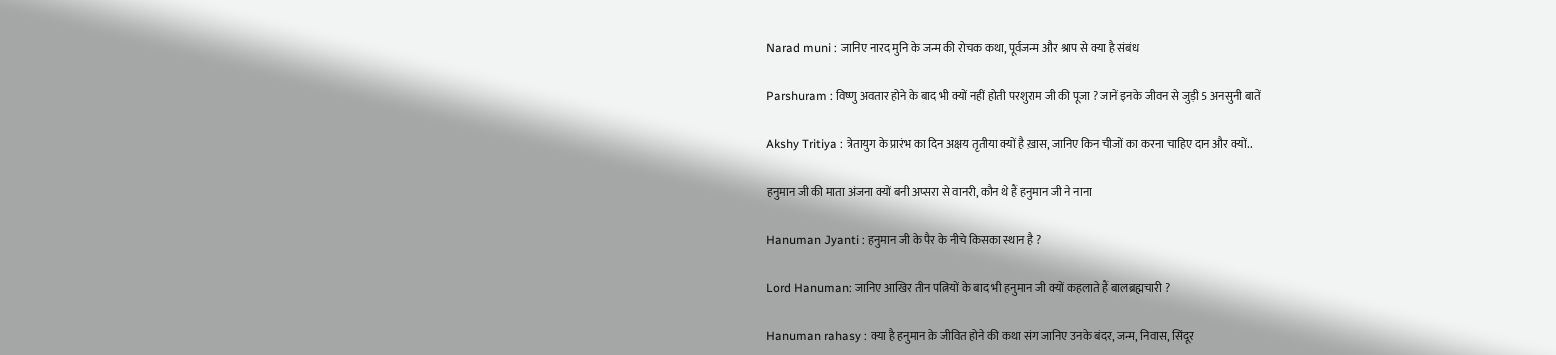Narad muni : जानिए नारद मुनि के जन्म की रोचक कथा, पूर्वजन्म और श्राप से क्या है संबंध

Parshuram : विष्णु अवतार होने के बाद भी क्यों नहीं होती परशुराम जी की पूजा ? जानें इनके जीवन से जुड़ी 5 अनसुनी बातें

Akshy Tritiya : त्रेतायुग के प्रारंभ का दिन अक्षय तृतीया क्यों है ख़ास, जानिए किन चीजों का करना चाहिए दान और क्यों..

हनुमान जी की माता अंजना क्यों बनी अप्सरा से वानरी, कौन थे हैं हनुमान जी ने नाना

Hanuman Jyanti : हनुमान जी के पैर के नीचे किसका स्थान है ?

Lord Hanuman: जानिए आखिर तीन पत्नियों के बाद भी हनुमान जी क्यों कहलाते हैं बालब्रह्मचारी ?

Hanuman rahasy : क्या है हनुमान क़े जीवित होने की कथा संग जानिए उनके बंदर, जन्म, निवास, सिंदूर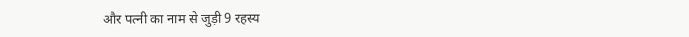और पत्नी का नाम से जुड़ी 9 रहस्य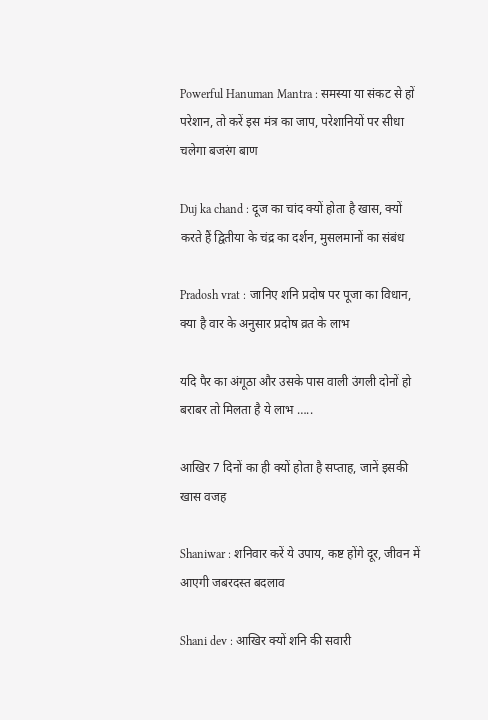Powerful Hanuman Mantra : समस्या या संकट से हों परेशान, तो करें इस मंत्र का जाप, परेशानियों पर सीधा चलेगा बजरंग बाण

Duj ka chand : दूज का चांद क्यों होता है खास, क्यों करते हैं द्वितीया के चंद्र का दर्शन, मुसलमानों का संबंध

Pradosh vrat : जानिए शनि प्रदोष पर पूजा का विधान, क्या है वार के अनुसार प्रदोष व्रत के लाभ

यदि पैर का अंगूठा और उसके पास वाली उंगली दोनों हो बराबर तो मिलता है ये लाभ …..

आखिर 7 दिनों का ही क्यों होता है सप्ताह, जानें इसकी खास वजह

Shaniwar : शनिवार करें ये उपाय, कष्ट होंगे दूर, जीवन में आएगी जबरदस्त बदलाव

Shani dev : आखिर क्यों शनि की सवारी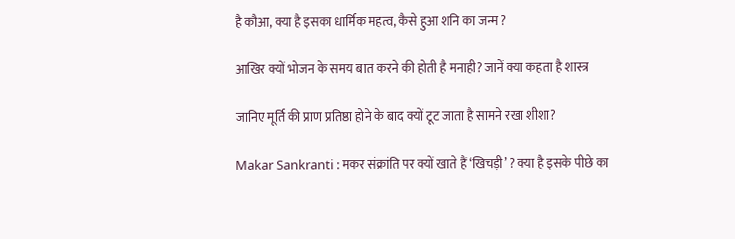है कौआ, क्या है इसका धार्मिक महत्व, कैसे हुआ शनि का जन्म ?

आखिर क्यों भोजन के समय बात करने की होती है मनाही? जानें क्या कहता है शास्त्र

जानिए मूर्ति की प्राण प्रतिष्ठा होने के बाद क्यों टूट जाता है सामने रखा शीशा?

Makar Sankranti : मकर संक्रांति पर क्यों खाते हैं ‘खिचड़ी’ ? क्या है इसके पीछे का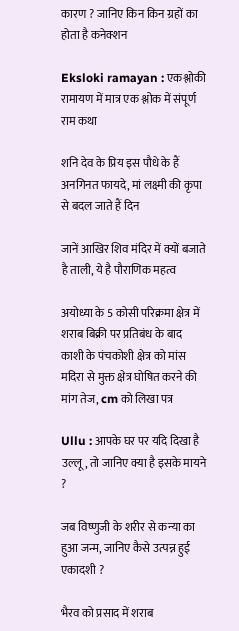कारण ? जानिए किन किन ग्रहों का होता है कनेक्शन

Eksloki ramayan : एकश्लोकी रामायण में मात्र एक श्लोक में संपूर्ण राम कथा

शनि देव के प्रिय इस पौधे के हैं अनगिनत फायदे, मां लक्ष्मी की कृपा से बदल जाते हैं दिन

जानें आखिर शिव मंदिर में क्यों बजाते है ताली, ये है पौराणिक महत्व

अयोध्या के 5 कोसी परिक्रमा क्षेत्र में शराब बिक्री पर प्रतिबंध के बाद काशी के पंचकोशी क्षेत्र को मांस मदिरा से मुक्त क्षेत्र घोषित करने की मांग तेज, cm को लिखा पत्र

Ullu : आपके घर पर यदि दिखा है उल्लू, तो जानिए क्या है इसके मायने ?

जब विष्णुजी के शरीर से कन्या का हुआ जन्म, जानिए कैसे उत्पन्न हुई एकादशी ?

भैरव को प्रसाद में शराब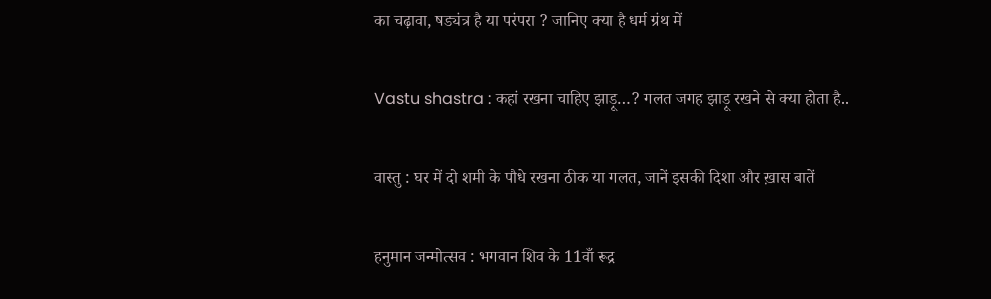का चढ़ावा, षड्यंत्र है या परंपरा ? जानिए क्या है धर्म ग्रंथ में

Vastu shastra : कहां रखना चाहिए झाड़ू…? गलत जगह झाड़ू रखने से क्या होता है..

वास्तु : घर में दो शमी के पौधे रखना ठीक या गलत, जानें इसकी दिशा और ख़ास बातें

हनुमान जन्मोत्सव : भगवान शिव के 11वाँ रूद्र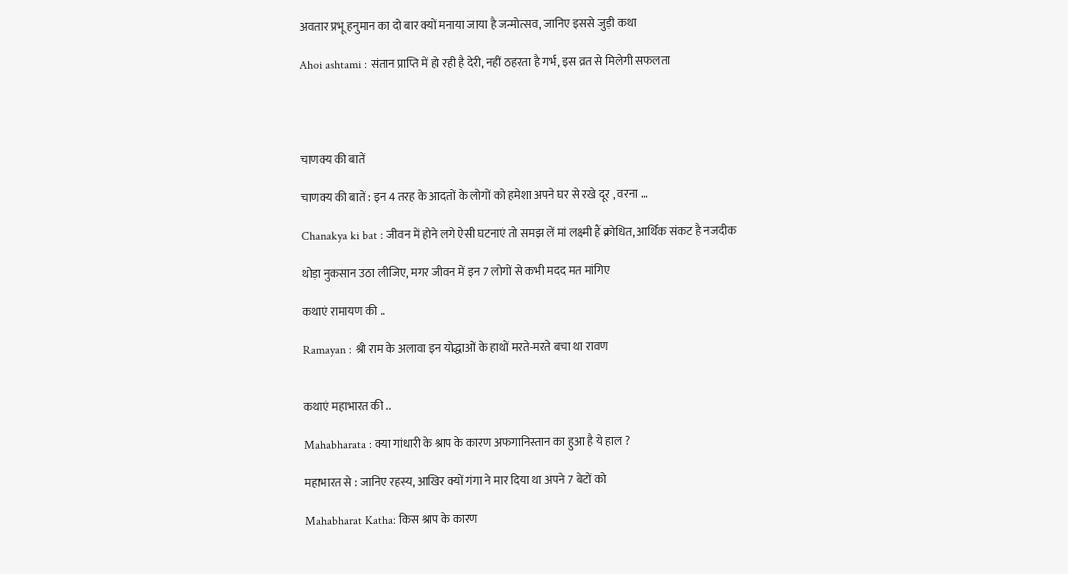अवतार प्रभू हनुमान का दो बार क्यों मनाया जाया है जन्मोत्सव, जानिए इससे जुड़ी कथा

Ahoi ashtami : संतान प्राप्ति में हो रही है देरी, नहीं ठहरता है गर्भ, इस व्रत से मिलेगी सफलता




चाणक्य की बातें

चाणक्य की बातें : इन 4 तरह के आदतों के लोगों को हमेशा अपने घर से रखे दूर , वरना …

Chanakya ki bat : जीवन में होने लगे ऐसी घटनाएं तो समझ लें मां लक्ष्मी हैं क्रोधित, आर्थिक संकट है नजदीक

थोड़ा नुकसान उठा लीजिए, मगर जीवन में इन 7 लोगों से कभी मदद मत मांगिए

कथाएं रामायण की ..

Ramayan : श्री राम के अलावा इन योद्धाओं के हाथों मरते-मरते बचा था रावण


कथाएं महाभारत की ..

Mahabharata : क्या गांधारी के श्राप के कारण अफगानिस्तान का हुआ है ये हाल ?

महाभारत से : जानिए रहस्य, आखिर क्यों गंगा ने मार दिया था अपने 7 बेटों को

Mahabharat Katha: किस श्राप के कारण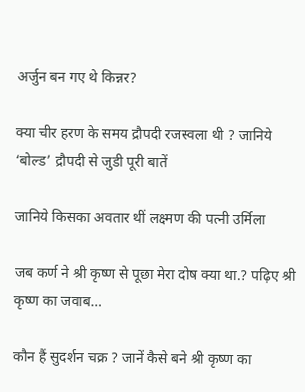अर्जुन बन गए थे किन्नर?

क्या चीर हरण के समय द्रौपदी रजस्वला थी ? जानिये ‘बोल्ड’ द्रौपदी से जुडी पूरी बातें

जानिये किसका अवतार थीं लक्ष्मण की पत्नी उर्मिला

जब कर्ण ने श्री कृष्ण से पूछा मेरा दोष क्या था.? पढ़िए श्री कृष्ण का जवाब…

कौन हैं सुदर्शन चक्र ? जानें कैसे बने श्री कृष्ण का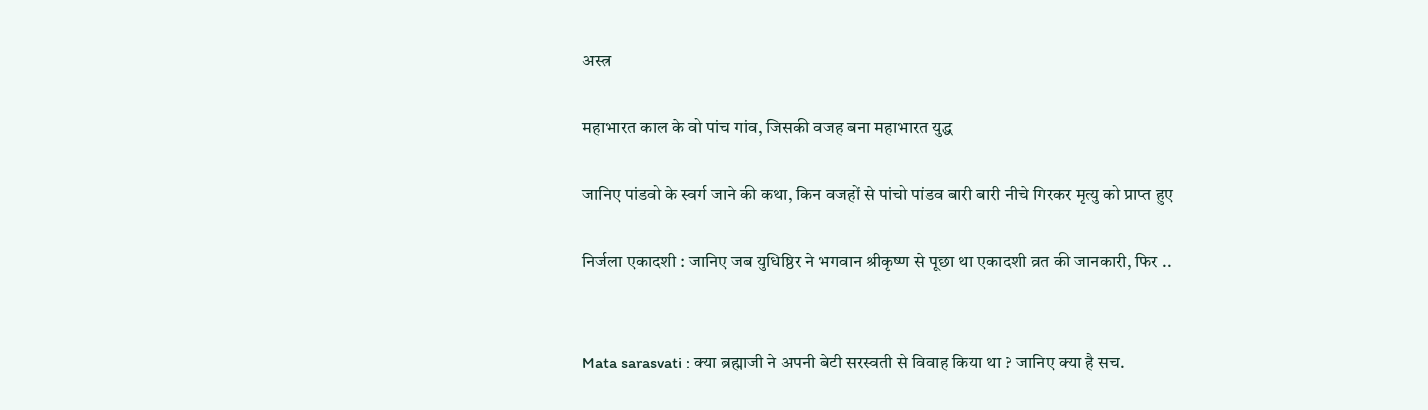अस्त्र

महाभारत काल के वो पांच गांव, जिसकी वजह बना महाभारत युद्ध

जानिए पांडवो के स्वर्ग जाने की कथा, किन वजहों से पांचो पांडव बारी बारी नीचे गिरकर मृत्यु को प्राप्त हुए

निर्जला एकादशी : जानिए जब युधिष्ठिर ने भगवान श्रीकृष्ण से पूछा था एकादशी व्रत की जानकारी, फिर ..


Mata sarasvati : क्या ब्रह्माजी ने अपनी बेटी सरस्वती से विवाह किया था ? जानिए क्या है सच.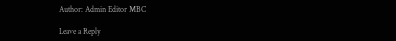Author: Admin Editor MBC

Leave a Reply